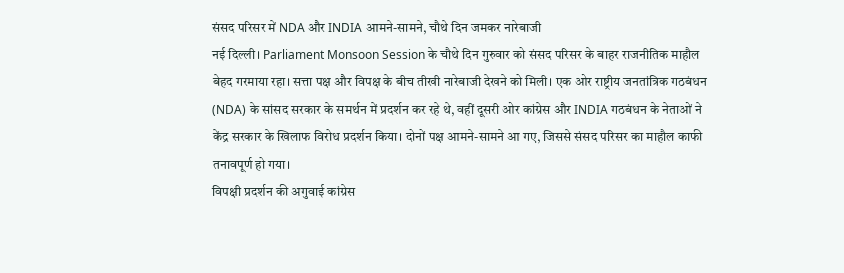संसद परिसर में NDA और INDIA आमने-सामने, चौथे दिन जमकर नारेबाजी
नई दिल्ली। Parliament Monsoon Session के चौथे दिन गुरुवार को संसद परिसर के बाहर राजनीतिक माहौल बेहद गरमाया रहा। सत्ता पक्ष और विपक्ष के बीच तीखी नारेबाजी देखने को मिली। एक ओर राष्ट्रीय जनतांत्रिक गठबंधन (NDA) के सांसद सरकार के समर्थन में प्रदर्शन कर रहे थे, वहीं दूसरी ओर कांग्रेस और INDIA गठबंधन के नेताओं ने केंद्र सरकार के खिलाफ विरोध प्रदर्शन किया। दोनों पक्ष आमने-सामने आ गए, जिससे संसद परिसर का माहौल काफी तनावपूर्ण हो गया।
विपक्षी प्रदर्शन की अगुवाई कांग्रेस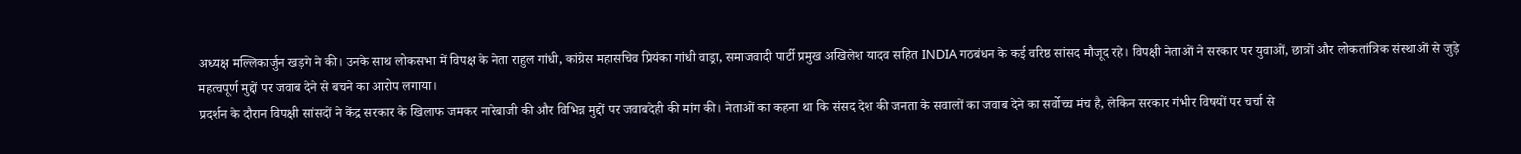अध्यक्ष मल्लिकार्जुन खड़गे ने की। उनके साथ लोकसभा में विपक्ष के नेता राहुल गांधी, कांग्रेस महासचिव प्रियंका गांधी वाड्रा, समाजवादी पार्टी प्रमुख अखिलेश यादव सहित INDIA गठबंधन के कई वरिष्ठ सांसद मौजूद रहे। विपक्षी नेताओं ने सरकार पर युवाओं, छात्रों और लोकतांत्रिक संस्थाओं से जुड़े महत्वपूर्ण मुद्दों पर जवाब देने से बचने का आरोप लगाया।
प्रदर्शन के दौरान विपक्षी सांसदों ने केंद्र सरकार के खिलाफ जमकर नारेबाजी की और विभिन्न मुद्दों पर जवाबदेही की मांग की। नेताओं का कहना था कि संसद देश की जनता के सवालों का जवाब देने का सर्वोच्च मंच है, लेकिन सरकार गंभीर विषयों पर चर्चा से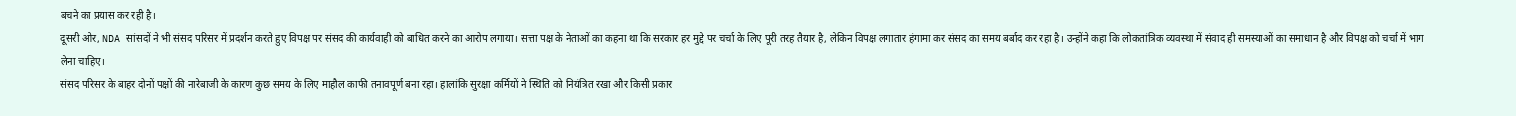बचने का प्रयास कर रही है।
दूसरी ओर, NDA सांसदों ने भी संसद परिसर में प्रदर्शन करते हुए विपक्ष पर संसद की कार्यवाही को बाधित करने का आरोप लगाया। सत्ता पक्ष के नेताओं का कहना था कि सरकार हर मुद्दे पर चर्चा के लिए पूरी तरह तैयार है, लेकिन विपक्ष लगातार हंगामा कर संसद का समय बर्बाद कर रहा है। उन्होंने कहा कि लोकतांत्रिक व्यवस्था में संवाद ही समस्याओं का समाधान है और विपक्ष को चर्चा में भाग लेना चाहिए।
संसद परिसर के बाहर दोनों पक्षों की नारेबाजी के कारण कुछ समय के लिए माहौल काफी तनावपूर्ण बना रहा। हालांकि सुरक्षा कर्मियों ने स्थिति को नियंत्रित रखा और किसी प्रकार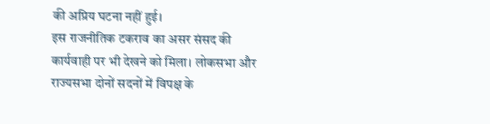की अप्रिय घटना नहीं हुई।
इस राजनीतिक टकराव का असर संसद की कार्यवाही पर भी देखने को मिला। लोकसभा और राज्यसभा दोनों सदनों में विपक्ष के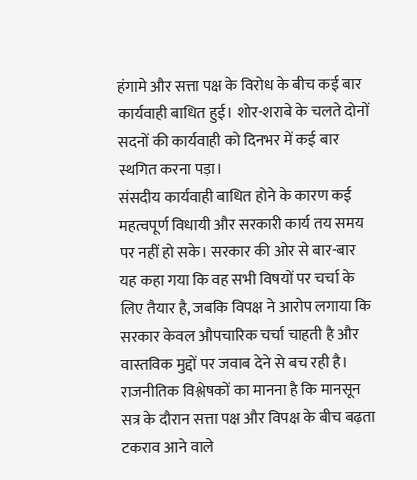हंगामे और सत्ता पक्ष के विरोध के बीच कई बार कार्यवाही बाधित हुई। शोर-शराबे के चलते दोनों सदनों की कार्यवाही को दिनभर में कई बार स्थगित करना पड़ा।
संसदीय कार्यवाही बाधित होने के कारण कई महत्वपूर्ण विधायी और सरकारी कार्य तय समय पर नहीं हो सके। सरकार की ओर से बार-बार यह कहा गया कि वह सभी विषयों पर चर्चा के लिए तैयार है, जबकि विपक्ष ने आरोप लगाया कि सरकार केवल औपचारिक चर्चा चाहती है और वास्तविक मुद्दों पर जवाब देने से बच रही है।
राजनीतिक विश्लेषकों का मानना है कि मानसून सत्र के दौरान सत्ता पक्ष और विपक्ष के बीच बढ़ता टकराव आने वाले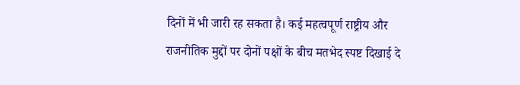दिनों में भी जारी रह सकता है। कई महत्वपूर्ण राष्ट्रीय और राजनीतिक मुद्दों पर दोनों पक्षों के बीच मतभेद स्पष्ट दिखाई दे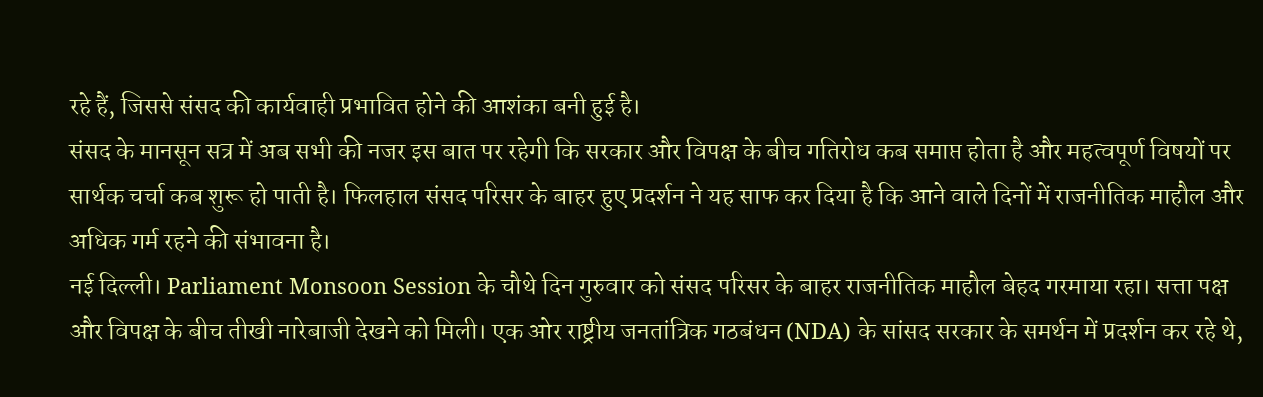रहे हैं, जिससे संसद की कार्यवाही प्रभावित होने की आशंका बनी हुई है।
संसद के मानसून सत्र में अब सभी की नजर इस बात पर रहेगी कि सरकार और विपक्ष के बीच गतिरोध कब समाप्त होता है और महत्वपूर्ण विषयों पर सार्थक चर्चा कब शुरू हो पाती है। फिलहाल संसद परिसर के बाहर हुए प्रदर्शन ने यह साफ कर दिया है कि आने वाले दिनों में राजनीतिक माहौल और अधिक गर्म रहने की संभावना है।
नई दिल्ली। Parliament Monsoon Session के चौथे दिन गुरुवार को संसद परिसर के बाहर राजनीतिक माहौल बेहद गरमाया रहा। सत्ता पक्ष और विपक्ष के बीच तीखी नारेबाजी देखने को मिली। एक ओर राष्ट्रीय जनतांत्रिक गठबंधन (NDA) के सांसद सरकार के समर्थन में प्रदर्शन कर रहे थे,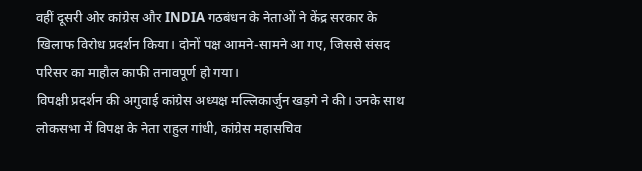वहीं दूसरी ओर कांग्रेस और INDIA गठबंधन के नेताओं ने केंद्र सरकार के खिलाफ विरोध प्रदर्शन किया। दोनों पक्ष आमने-सामने आ गए, जिससे संसद परिसर का माहौल काफी तनावपूर्ण हो गया।
विपक्षी प्रदर्शन की अगुवाई कांग्रेस अध्यक्ष मल्लिकार्जुन खड़गे ने की। उनके साथ लोकसभा में विपक्ष के नेता राहुल गांधी, कांग्रेस महासचिव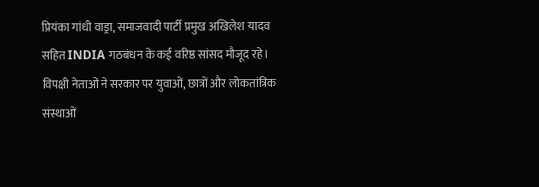प्रियंका गांधी वाड्रा, समाजवादी पार्टी प्रमुख अखिलेश यादव सहित INDIA गठबंधन के कई वरिष्ठ सांसद मौजूद रहे। विपक्षी नेताओं ने सरकार पर युवाओं, छात्रों और लोकतांत्रिक संस्थाओं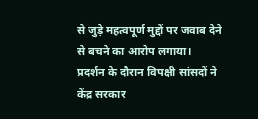से जुड़े महत्वपूर्ण मुद्दों पर जवाब देने से बचने का आरोप लगाया।
प्रदर्शन के दौरान विपक्षी सांसदों ने केंद्र सरकार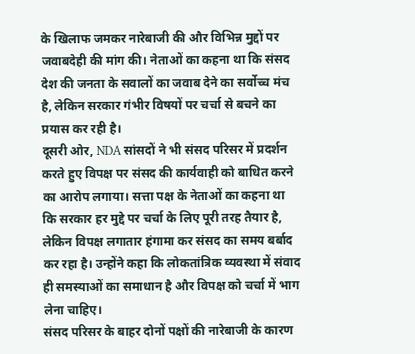के खिलाफ जमकर नारेबाजी की और विभिन्न मुद्दों पर जवाबदेही की मांग की। नेताओं का कहना था कि संसद देश की जनता के सवालों का जवाब देने का सर्वोच्च मंच है, लेकिन सरकार गंभीर विषयों पर चर्चा से बचने का प्रयास कर रही है।
दूसरी ओर, NDA सांसदों ने भी संसद परिसर में प्रदर्शन करते हुए विपक्ष पर संसद की कार्यवाही को बाधित करने का आरोप लगाया। सत्ता पक्ष के नेताओं का कहना था कि सरकार हर मुद्दे पर चर्चा के लिए पूरी तरह तैयार है, लेकिन विपक्ष लगातार हंगामा कर संसद का समय बर्बाद कर रहा है। उन्होंने कहा कि लोकतांत्रिक व्यवस्था में संवाद ही समस्याओं का समाधान है और विपक्ष को चर्चा में भाग लेना चाहिए।
संसद परिसर के बाहर दोनों पक्षों की नारेबाजी के कारण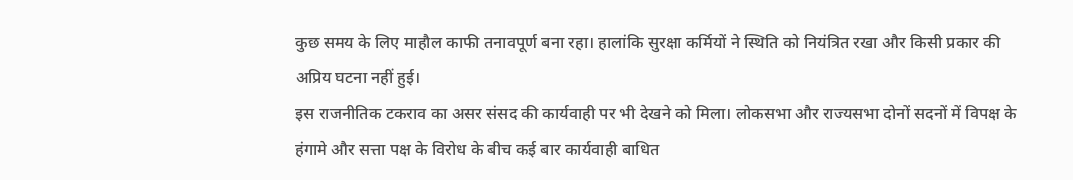कुछ समय के लिए माहौल काफी तनावपूर्ण बना रहा। हालांकि सुरक्षा कर्मियों ने स्थिति को नियंत्रित रखा और किसी प्रकार की अप्रिय घटना नहीं हुई।
इस राजनीतिक टकराव का असर संसद की कार्यवाही पर भी देखने को मिला। लोकसभा और राज्यसभा दोनों सदनों में विपक्ष के हंगामे और सत्ता पक्ष के विरोध के बीच कई बार कार्यवाही बाधित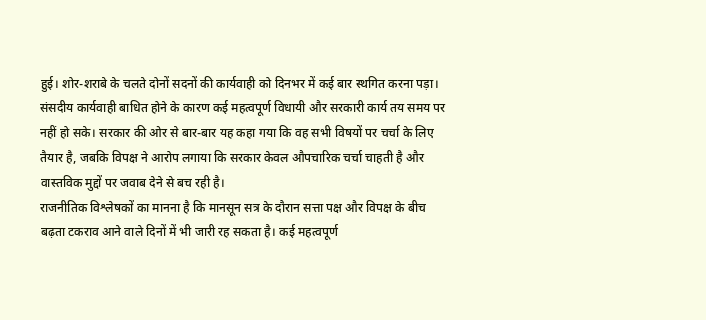हुई। शोर-शराबे के चलते दोनों सदनों की कार्यवाही को दिनभर में कई बार स्थगित करना पड़ा।
संसदीय कार्यवाही बाधित होने के कारण कई महत्वपूर्ण विधायी और सरकारी कार्य तय समय पर नहीं हो सके। सरकार की ओर से बार-बार यह कहा गया कि वह सभी विषयों पर चर्चा के लिए तैयार है, जबकि विपक्ष ने आरोप लगाया कि सरकार केवल औपचारिक चर्चा चाहती है और वास्तविक मुद्दों पर जवाब देने से बच रही है।
राजनीतिक विश्लेषकों का मानना है कि मानसून सत्र के दौरान सत्ता पक्ष और विपक्ष के बीच बढ़ता टकराव आने वाले दिनों में भी जारी रह सकता है। कई महत्वपूर्ण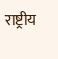राष्ट्रीय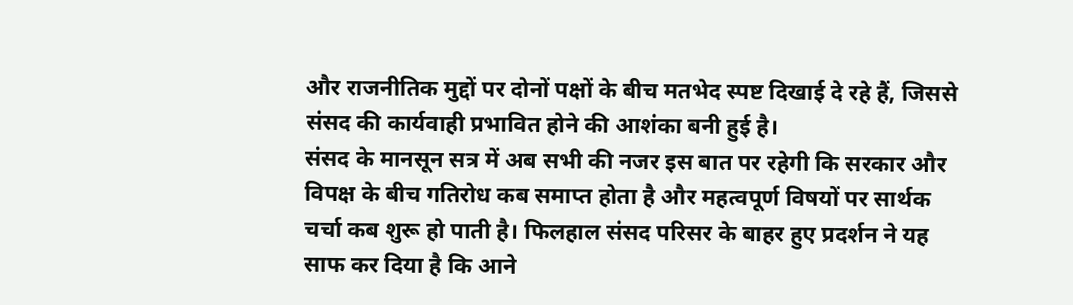और राजनीतिक मुद्दों पर दोनों पक्षों के बीच मतभेद स्पष्ट दिखाई दे रहे हैं, जिससे संसद की कार्यवाही प्रभावित होने की आशंका बनी हुई है।
संसद के मानसून सत्र में अब सभी की नजर इस बात पर रहेगी कि सरकार और विपक्ष के बीच गतिरोध कब समाप्त होता है और महत्वपूर्ण विषयों पर सार्थक चर्चा कब शुरू हो पाती है। फिलहाल संसद परिसर के बाहर हुए प्रदर्शन ने यह साफ कर दिया है कि आने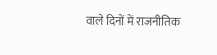वाले दिनों में राजनीतिक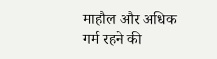माहौल और अधिक गर्म रहने की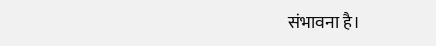संभावना है।